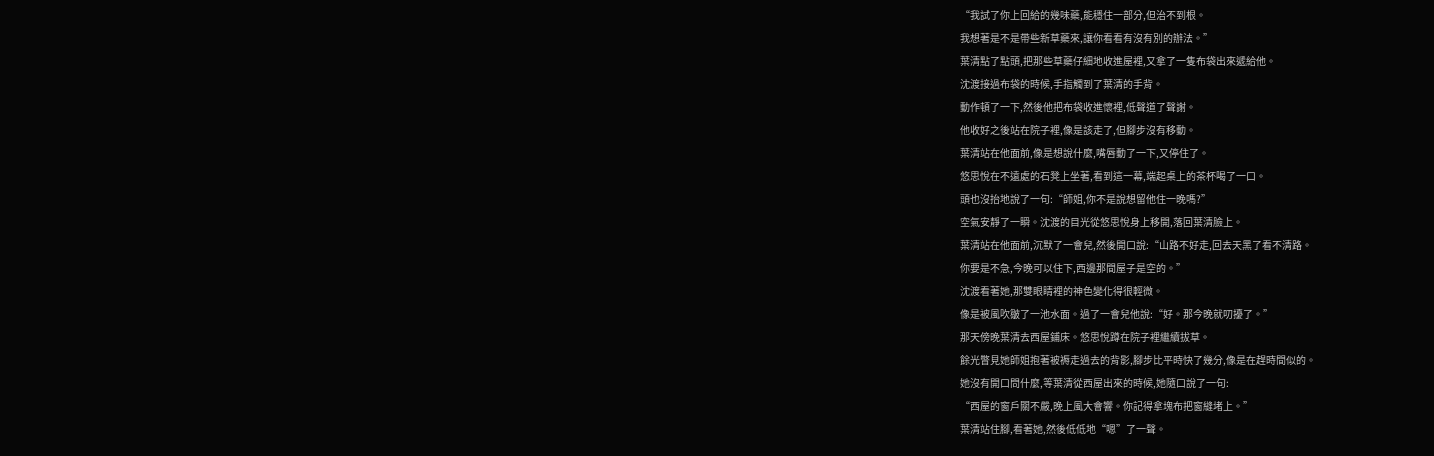“我試了你上回給的幾味藥,能穩住一部分,但治不到根。
我想著是不是帶些新草藥來,讓你看看有沒有別的辦法。”
葉清點了點頭,把那些草藥仔細地收進屋裡,又拿了一隻布袋出來遞給他。
沈渡接過布袋的時候,手指觸到了葉清的手背。
動作頓了一下,然後他把布袋收進懷裡,低聲道了聲謝。
他收好之後站在院子裡,像是該走了,但腳步沒有移動。
葉清站在他面前,像是想說什麼,嘴唇動了一下,又停住了。
悠思悅在不遠處的石凳上坐著,看到這一幕,端起桌上的茶杯喝了一口。
頭也沒抬地說了一句:“師姐,你不是說想留他住一晚嗎?”
空氣安靜了一瞬。沈渡的目光從悠思悅身上移開,落回葉清臉上。
葉清站在他面前,沉默了一會兒,然後開口說:“山路不好走,回去天黑了看不清路。
你要是不急,今晚可以住下,西邊那間屋子是空的。”
沈渡看著她,那雙眼睛裡的神色變化得很輕微。
像是被風吹皺了一池水面。過了一會兒他說:“好。那今晚就叨擾了。”
那天傍晚葉清去西屋鋪床。悠思悅蹲在院子裡繼續拔草。
餘光瞥見她師姐抱著被褥走過去的背影,腳步比平時快了幾分,像是在趕時間似的。
她沒有開口問什麼,等葉清從西屋出來的時候,她隨口說了一句:
“西屋的窗戶關不嚴,晚上風大會響。你記得拿塊布把窗縫堵上。”
葉清站住腳,看著她,然後低低地“嗯”了一聲。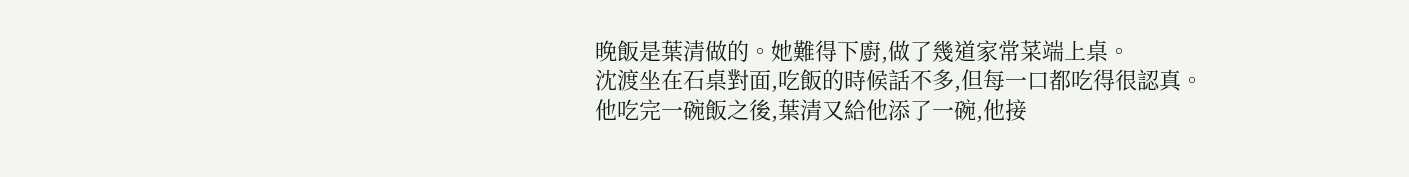晚飯是葉清做的。她難得下廚,做了幾道家常菜端上桌。
沈渡坐在石桌對面,吃飯的時候話不多,但每一口都吃得很認真。
他吃完一碗飯之後,葉清又給他添了一碗,他接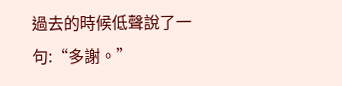過去的時候低聲說了一句:“多謝。”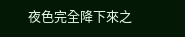夜色完全降下來之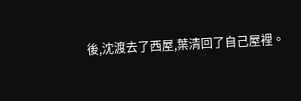後,沈渡去了西屋,葉清回了自己屋裡。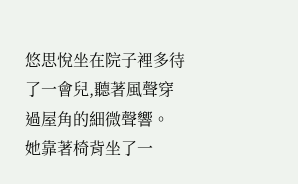悠思悅坐在院子裡多待了一會兒,聽著風聲穿過屋角的細微聲響。
她靠著椅背坐了一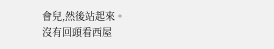會兒,然後站起來。
沒有回頭看西屋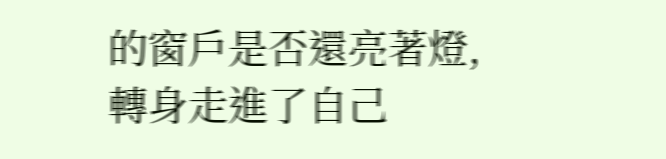的窗戶是否還亮著燈,轉身走進了自己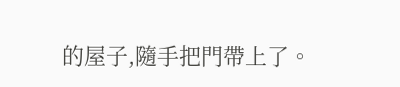的屋子,隨手把門帶上了。